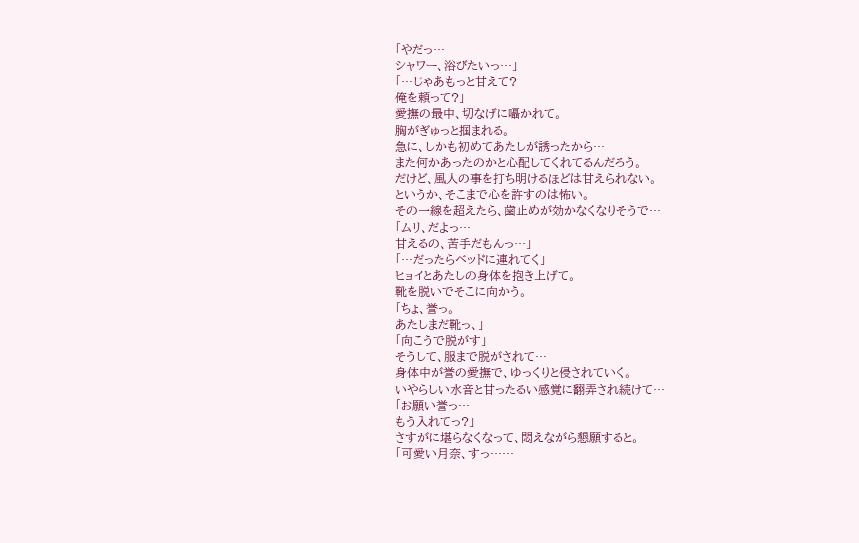「やだっ…
シャワー、浴びたいっ…」
「…じゃあもっと甘えて?
俺を頼って?」
愛撫の最中、切なげに囁かれて。
胸がぎゅっと掴まれる。
急に、しかも初めてあたしが誘ったから…
また何かあったのかと心配してくれてるんだろう。
だけど、風人の事を打ち明けるほどは甘えられない。
というか、そこまで心を許すのは怖い。
その一線を超えたら、歯止めが効かなくなりそうで…
「ムリ、だよっ…
甘えるの、苦手だもんっ…」
「…だったらベッドに連れてく」
ヒョイとあたしの身体を抱き上げて。
靴を脱いでそこに向かう。
「ちょ、誉っ。
あたしまだ靴っ、」
「向こうで脱がす」
そうして、服まで脱がされて…
身体中が誉の愛撫で、ゆっくりと侵されていく。
いやらしい水音と甘ったるい感覚に翻弄され続けて…
「お願い誉っ…
もう入れてっ?」
さすがに堪らなくなって、悶えながら懇願すると。
「可愛い月奈、すっ……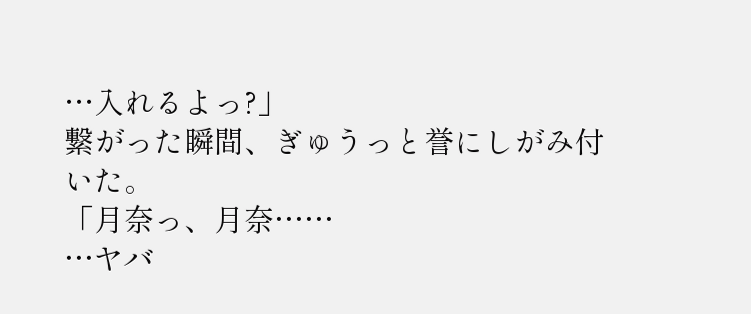…入れるよっ?」
繋がった瞬間、ぎゅうっと誉にしがみ付いた。
「月奈っ、月奈……
…ヤバ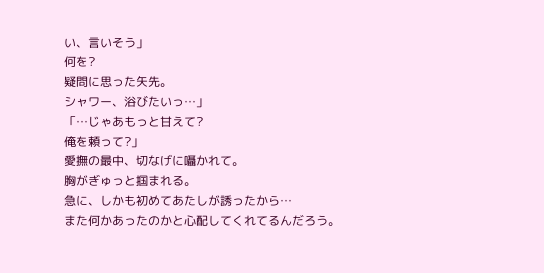い、言いそう」
何を?
疑問に思った矢先。
シャワー、浴びたいっ…」
「…じゃあもっと甘えて?
俺を頼って?」
愛撫の最中、切なげに囁かれて。
胸がぎゅっと掴まれる。
急に、しかも初めてあたしが誘ったから…
また何かあったのかと心配してくれてるんだろう。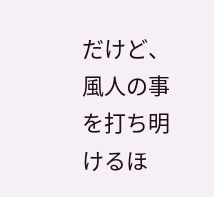だけど、風人の事を打ち明けるほ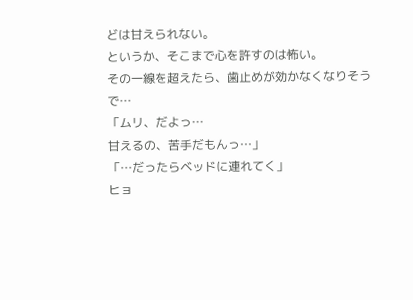どは甘えられない。
というか、そこまで心を許すのは怖い。
その一線を超えたら、歯止めが効かなくなりそうで…
「ムリ、だよっ…
甘えるの、苦手だもんっ…」
「…だったらベッドに連れてく」
ヒョ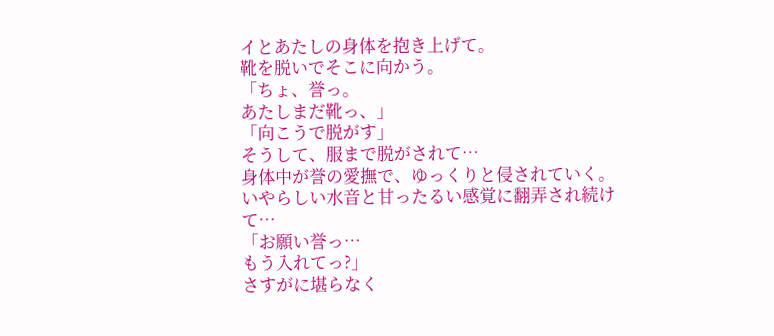イとあたしの身体を抱き上げて。
靴を脱いでそこに向かう。
「ちょ、誉っ。
あたしまだ靴っ、」
「向こうで脱がす」
そうして、服まで脱がされて…
身体中が誉の愛撫で、ゆっくりと侵されていく。
いやらしい水音と甘ったるい感覚に翻弄され続けて…
「お願い誉っ…
もう入れてっ?」
さすがに堪らなく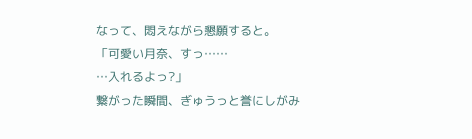なって、悶えながら懇願すると。
「可愛い月奈、すっ……
…入れるよっ?」
繋がった瞬間、ぎゅうっと誉にしがみ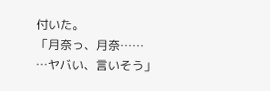付いた。
「月奈っ、月奈……
…ヤバい、言いそう」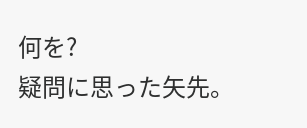何を?
疑問に思った矢先。